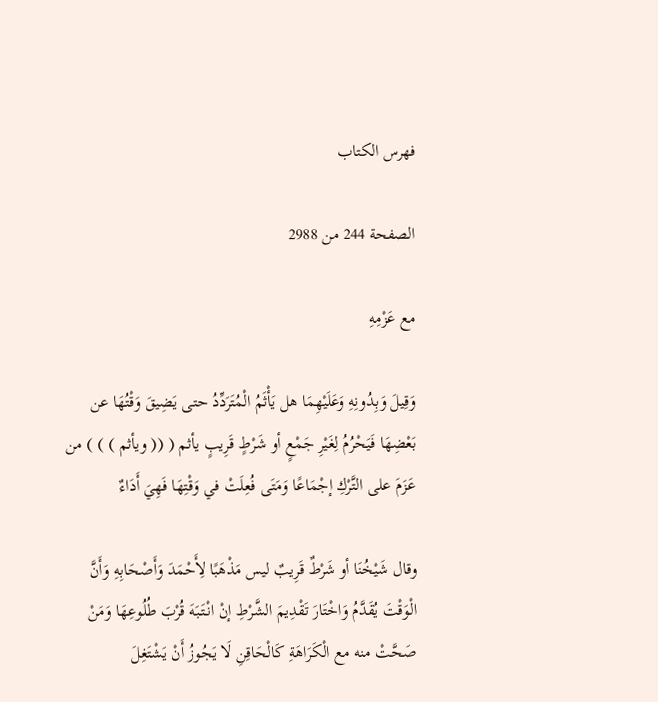فهرس الكتاب

الصفحة 244 من 2988

مع عَزْمِهِ

وَقِيلَ وَبِدُونِهِ وَعَلَيْهِمَا هل يَأْثَمُ الْمُتَرَدِّدُ حتى يَضِيقَ وَقْتُهَا عن بَعْضِهَا فَيَحْرُمُ لِغَيْرِ جَمْعٍ أو شَرْطٍ قَرِيبٍ يأثم ( (( ويأثم ) ) ) من عَزَمَ على التَّرْكِ إجْمَاعًا وَمَتَى فُعِلَتْ في وَقْتِهَا فَهِيَ أَدَاءٌ

وقال شَيْخُنَا أو شَرْطٌ قَرِيبٌ ليس مَذْهَبًا لِأَحْمَدَ وَأَصْحَابِهِ وَأَنَّ الْوَقْتَ يُقَدَّمُ وَاخْتَارَ تَقْدِيمَ الشَّرْطِ إنْ انْتَبَهَ قُرْبَ طُلُوعِهَا وَمَنْ صَحَّتْ منه مع الْكَرَاهَةِ كَالْحَاقِنِ لَا يَجُوزُ أَنْ يَشْتَغِلَ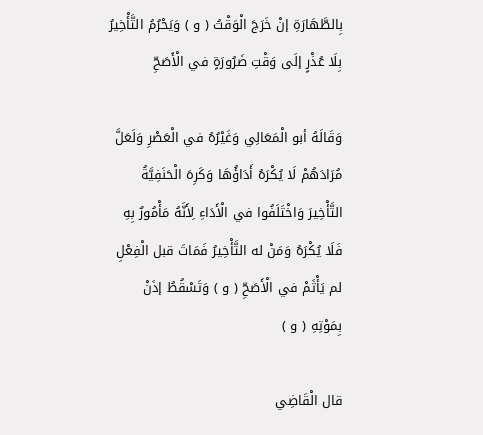بِالطَّهَارَةِ إنْ خَرَجَ الْوَقْتُ ( و ) وَيَحْرُمُ التَّأْخِيرُ بِلَا عُذْرٍ إلَى وَقْتِ ضَرُورَةٍ في الْأَصَحِّ

وَقَالَهُ أبو الْمَعَالِي وَغَيْرُهُ في الْعَصْرِ وَلَعَلَّ مُرَادَهُمْ لَا يُكْرَهُ أَدَاؤُهَا وَكَرِهَ الْحَنَفِيَّةُ التَّأْخِيرَ وَاخْتَلَفُوا في الْأَدَاءِ لِأَنَّهُ مَأْمُورٌ بِهِ فَلَا يُكْرَهُ وَمَنْ له التَّأْخِيرُ فَمَاتَ قبل الْفِعْلِ لم يَأْثَمْ في الْأَصَحِّ ( و ) وَتَسْقُطُ إذَنْ بِمَوْتِهِ ( و )

قال الْقَاضِي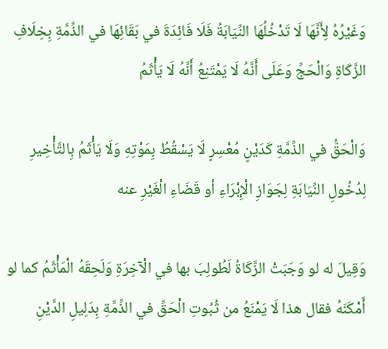وَغَيْرُهُ لِأَنَّهَا لَا تَدْخُلُهَا النِّيَابَةُ فَلَا فَائِدَةَ في بَقَائِهَا في الذِّمَّةِ بِخِلَافِ الزَّكَاةِ وَالْحَجِّ وَعَلَى أَنَّهُ لَا يَمْتَنِعُ أَنَّهُ لَا يَأْثَمُ

وَالْحَقُّ في الذِّمَّةِ كَدَيْنٍ مُعْسِرٍ لَا يَسْقُطُ بِمَوْتِهِ وَلَا يَأْثَمُ بِالتَّأْخِيرِ لِدُخُولِ النِّيَابَةِ لِجَوَازِ الْإِبْرَاءِ أو قَضَاءِ الْغَيْرِ عنه

وَقِيلَ له لو وَجَبَتْ الزَّكَاةُ لَطُولِبَ بها في الْآخِرَةِ وَلَحِقَهُ الْمَأْثَمُ كما لو أَمْكَنَهُ فقال هذا لَا يَمْنَعُ من ثُبُوتِ الْحَقِّ في الذِّمَّةِ بِدَلِيلِ الدَّيْنِ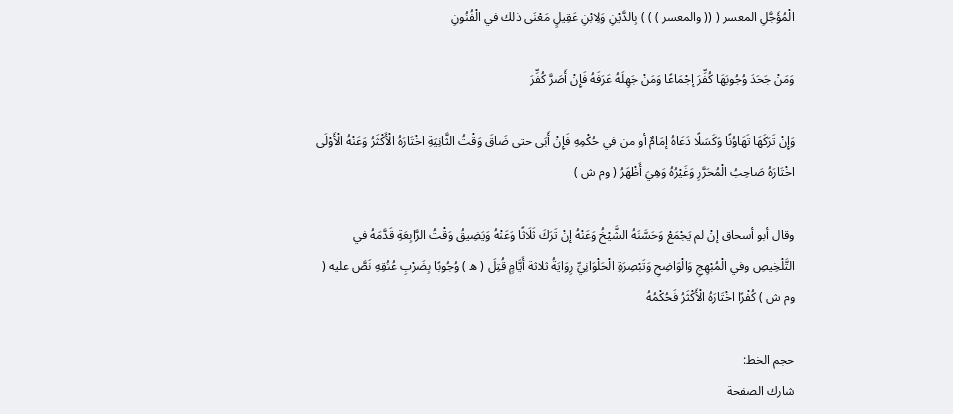الْمُؤَجَّلِ المعسر ( (( والمعسر ) ) ) بِالدَّيْنِ وَلِابْنِ عَقِيلٍ مَعْنَى ذلك في الْفُنُونِ

وَمَنْ جَحَدَ وُجُوبَهَا كُفِّرَ إجْمَاعًا وَمَنْ جَهِلَهُ عَرَفَهُ فَإِنْ أَصَرَّ كُفِّرَ

وَإِنْ تَرَكَهَا تَهَاوُنًا وَكَسَلًا دَعَاهُ إمَامٌ أو من في حُكْمِهِ فَإِنْ أَبَى حتى ضَاقَ وَقْتُ الثَّانِيَةِ اخْتَارَهُ الْأَكْثَرُ وَعَنْهُ الْأَوْلَى اخْتَارَهُ صَاحِبُ الْمُحَرَّرِ وَغَيْرُهُ وَهِيَ أَظْهَرُ ( وم ش )

وقال أبو أسحاق إنْ لم يَجْمَعْ وَحَسَّنَهُ الشَّيْخُ وَعَنْهُ إنْ تَرَكَ ثَلَاثًا وَعَنْهُ وَيَضِيقُ وَقْتُ الرَّابِعَةِ قَدَّمَهُ في التَّلْخِيصِ وفي الْمُبْهِجِ وَالْوَاضِحِ وَتَبْصِرَةِ الْحَلْوَانِيِّ رِوَايَةُ ثلاثة أَيَّامٍ قُتِلَ ( ه ) وُجُوبًا بِضَرْبِ عُنُقِهِ نَصَّ عليه ( وم ش ) كُفْرًا اخْتَارَهُ الْأَكْثَرُ فَحُكْمُهُ

حجم الخط:
شارك الصفحة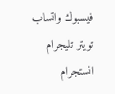فيسبوك واتساب تويتر تليجرام انستجرام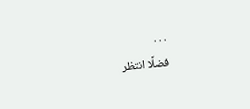. . .
فضلًا انتظر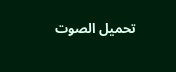تحميل الصوت